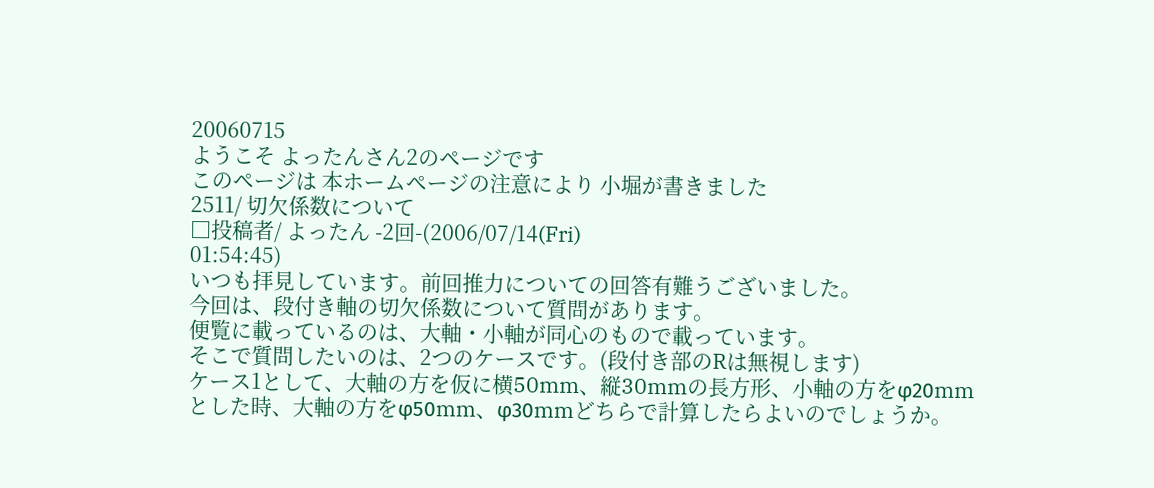20060715
ようこそ よったんさん2のページです
このページは 本ホームページの注意により 小堀が書きました
2511/ 切欠係数について
□投稿者/ よったん -2回-(2006/07/14(Fri)
01:54:45)
いつも拝見しています。前回推力についての回答有難うございました。
今回は、段付き軸の切欠係数について質問があります。
便覧に載っているのは、大軸・小軸が同心のもので載っています。
そこで質問したいのは、2つのケースです。(段付き部のRは無視します)
ケース1として、大軸の方を仮に横50mm、縦30mmの長方形、小軸の方をφ20mm
とした時、大軸の方をφ50mm、φ30mmどちらで計算したらよいのでしょうか。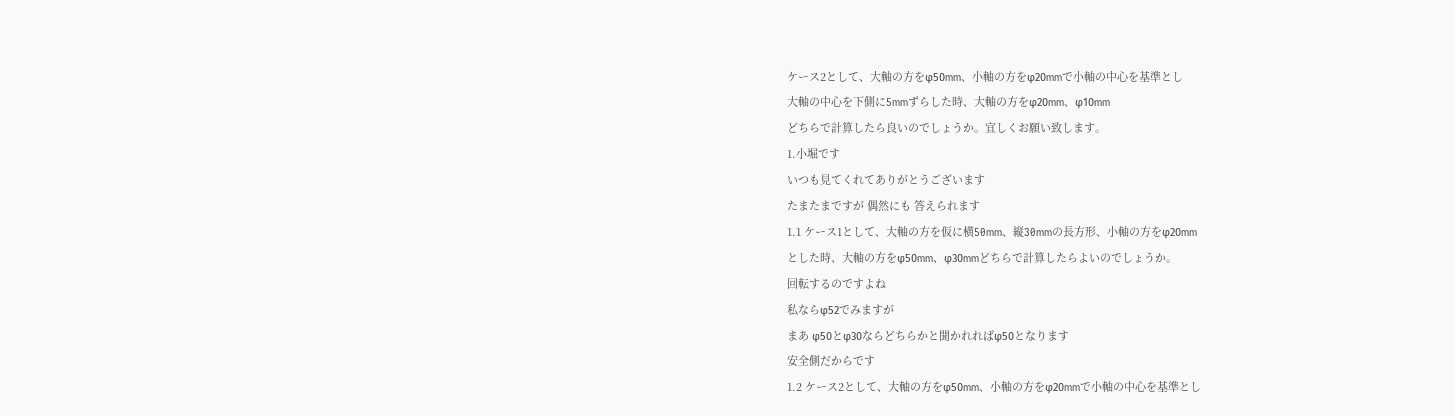ケース2として、大軸の方をφ50mm、小軸の方をφ20mmで小軸の中心を基準とし
大軸の中心を下側に5mmずらした時、大軸の方をφ20mm、φ10mm
どちらで計算したら良いのでしょうか。宜しくお願い致します。
1.小堀です
いつも見てくれてありがとうございます
たまたまですが 偶然にも 答えられます
1.1 ケース1として、大軸の方を仮に横50mm、縦30mmの長方形、小軸の方をφ20mm
とした時、大軸の方をφ50mm、φ30mmどちらで計算したらよいのでしょうか。
回転するのですよね
私ならφ52でみますが
まあ φ50とφ30ならどちらかと聞かれればφ50となります
安全側だからです
1.2 ケース2として、大軸の方をφ50mm、小軸の方をφ20mmで小軸の中心を基準とし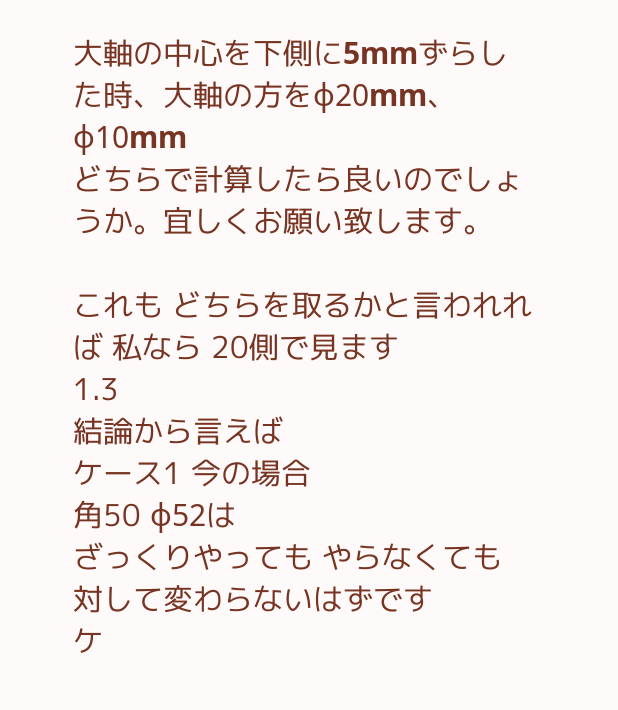大軸の中心を下側に5mmずらした時、大軸の方をφ20mm、φ10mm
どちらで計算したら良いのでしょうか。宜しくお願い致します。

これも どちらを取るかと言われれば 私なら 20側で見ます
1.3
結論から言えば
ケース1 今の場合
角50 φ52は
ざっくりやっても やらなくても 対して変わらないはずです
ケ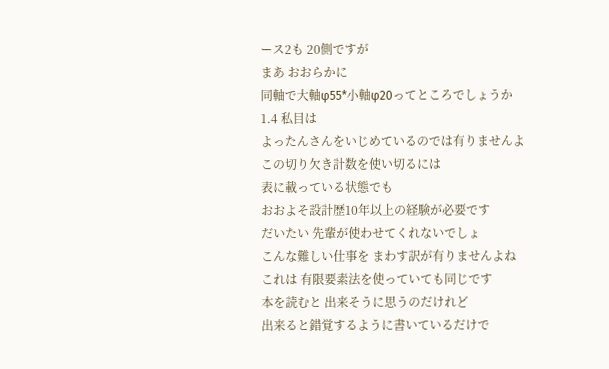ース2も 20側ですが
まあ おおらかに
同軸で大軸φ55*小軸φ20ってところでしょうか
1.4 私目は
よったんさんをいじめているのでは有りませんよ
この切り欠き計数を使い切るには
表に載っている状態でも
おおよそ設計歴10年以上の経験が必要です
だいたい 先輩が使わせてくれないでしょ
こんな難しい仕事を まわす訳が有りませんよね
これは 有限要素法を使っていても同じです
本を読むと 出来そうに思うのだけれど
出来ると錯覚するように書いているだけで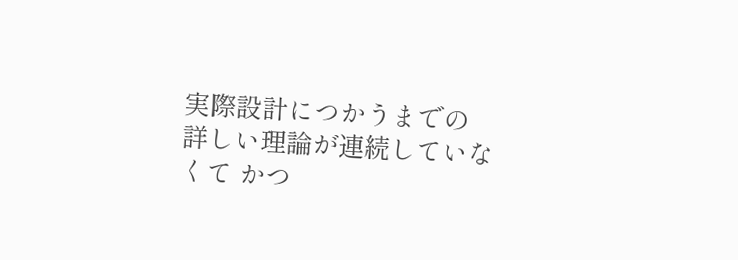実際設計につかうまでの
詳しい理論が連続していなくて かつ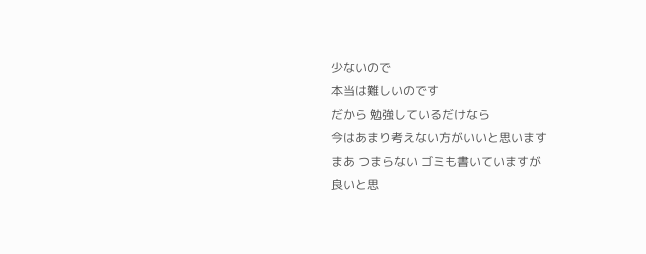少ないので
本当は難しいのです
だから 勉強しているだけなら
今はあまり考えない方がいいと思います
まあ つまらない ゴミも書いていますが
良いと思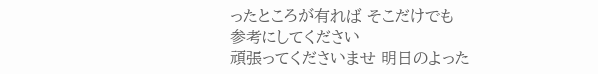ったところが有れば そこだけでも
参考にしてください
頑張ってくださいませ 明日のよった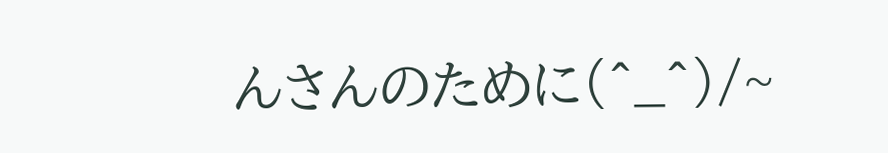んさんのために(^_^)/~